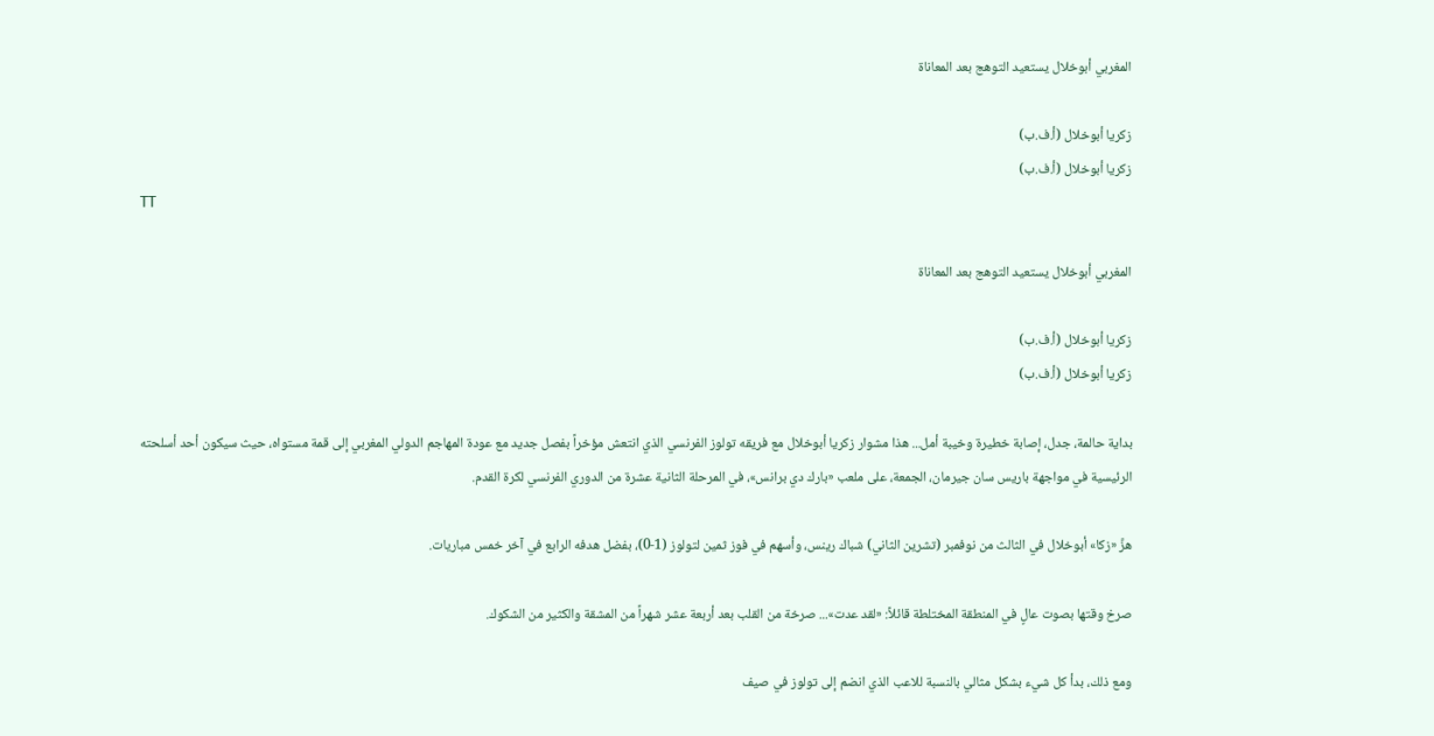المغربي أبوخلال يستعيد التوهج بعد المعاناة

زكريا أبوخلال (أ.ف.ب)
زكريا أبوخلال (أ.ف.ب)
TT

المغربي أبوخلال يستعيد التوهج بعد المعاناة

زكريا أبوخلال (أ.ف.ب)
زكريا أبوخلال (أ.ف.ب)

بداية حالمة، جدل، إصابة خطيرة وخيبة أمل... هذا مشوار زكريا أبوخلال مع فريقه تولوز الفرنسي الذي انتعش مؤخراً بفصل جديد مع عودة المهاجم الدولي المغربي إلى قمة مستواه، حيث سيكون أحد أسلحته الرئيسية في مواجهة باريس سان جيرمان، الجمعة، على ملعب «بارك دي برانس»، في المرحلة الثانية عشرة من الدوري الفرنسي لكرة القدم.

هزَّ «زكا» أبوخلال في الثالث من نوفمبر (تشرين الثاني) شباك رينس، وأسهم في فوز ثمين لتولوز (1-0)، بفضل هدفه الرابع في آخر خمس مباريات.

صرخ وقتها بصوت عالٍ في المنطقة المختلطة قائلاً: «لقد عدت»... صرخة من القلب بعد أربعة عشر شهراً من المشقة والكثير من الشكوك.

ومع ذلك، بدأ كل شيء بشكل مثالي بالنسبة للاعب الذي انضم إلى تولوز في صيف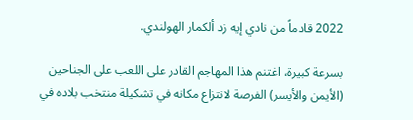2022 قادماً من نادي إيه زد ألكمار الهولندي.

بسرعة كبيرة، اغتنم هذا المهاجم القادر على اللعب على الجناحين (الأيمن والأيسر) الفرصة لانتزاع مكانه في تشكيلة منتخب بلاده في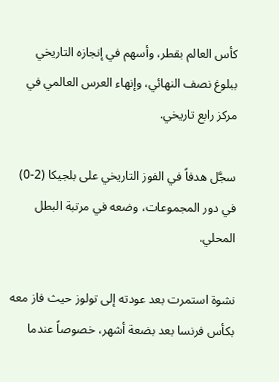كأس العالم بقطر، وأسهم في إنجازه التاريخي ببلوغ نصف النهائي، وإنهاء العرس العالمي في مركز رابع تاريخي.

سجَّل هدفاً في الفوز التاريخي على بلجيكا (2-0) في دور المجموعات، وضعه في مرتبة البطل المحلي.

نشوة استمرت بعد عودته إلى تولوز حيث فاز معه بكأس فرنسا بعد بضعة أشهر، خصوصاً عندما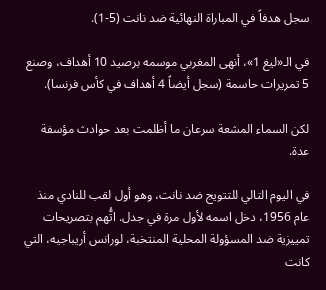سجل هدفاً في المباراة النهائية ضد نانت (5-1).

في الـ«ليغ 1»، أنهى المغربي موسمه برصيد 10 أهداف، وصنع 5 تمريرات حاسمة (سجل أيضاً 4 أهداف في كأس فرنسا).

لكن السماء المشعة سرعان ما أظلمت بعد حوادث مؤسفة عدة.

في اليوم التالي للتتويج ضد نانت، وهو أول لقب للنادي منذ عام 1956، دخل اسمه لأول مرة في جدل. اتُّهم بتصريحات تمييزية ضد المسؤولة المحلية المنتخبة، لورانس أريباجيه، التي كانت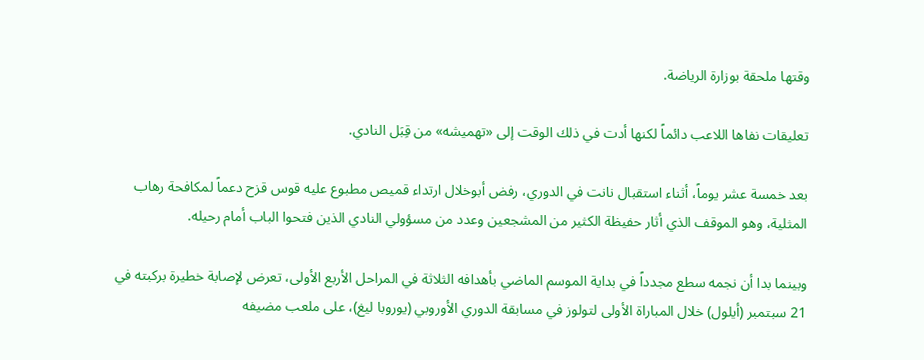وقتها ملحقة بوزارة الرياضة.

تعليقات نفاها اللاعب دائماً لكنها أدت في ذلك الوقت إلى «تهميشه» من قِبَل النادي.

بعد خمسة عشر يوماً، أثناء استقبال نانت في الدوري، رفض أبوخلال ارتداء قميص مطبوع عليه قوس قزح دعماً لمكافحة رهاب المثلية، وهو الموقف الذي أثار حفيظة الكثير من المشجعين وعدد من مسؤولي النادي الذين فتحوا الباب أمام رحيله.

وبينما بدا أن نجمه سطع مجدداً في بداية الموسم الماضي بأهدافه الثلاثة في المراحل الأربع الأولى، تعرض لإصابة خطيرة بركبته في 21 سبتمبر (أيلول) خلال المباراة الأولى لتولوز في مسابقة الدوري الأوروبي (يوروبا ليغ)، على ملعب مضيفه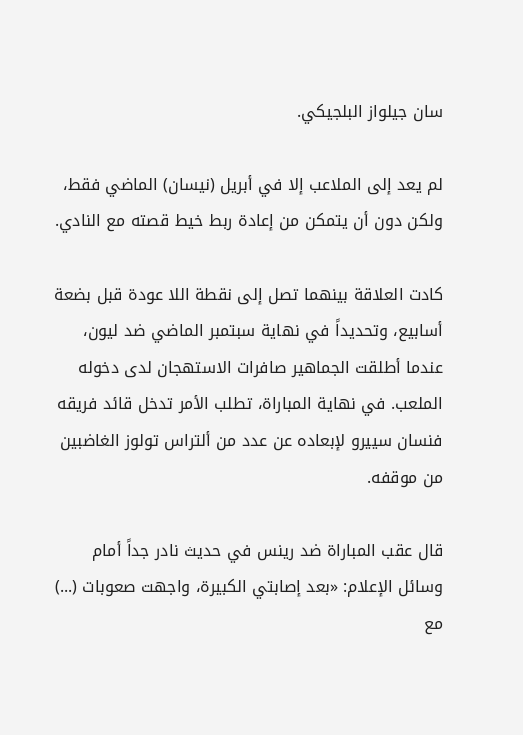سان جيلواز البلجيكي.

لم يعد إلى الملاعب إلا في أبريل (نيسان) الماضي فقط، ولكن دون أن يتمكن من إعادة ربط خيط قصته مع النادي.

كادت العلاقة بينهما تصل إلى نقطة اللا عودة قبل بضعة أسابيع، وتحديداً في نهاية سبتمبر الماضي ضد ليون، عندما أطلقت الجماهير صافرات الاستهجان لدى دخوله الملعب. في نهاية المباراة، تطلب الأمر تدخل قائد فريقه فنسان سييرو لإبعاده عن عدد من ألتراس تولوز الغاضبين من موقفه.

قال عقب المباراة ضد رينس في حديث نادر جداً أمام وسائل الإعلام: «بعد إصابتي الكبيرة، واجهت صعوبات (...) مع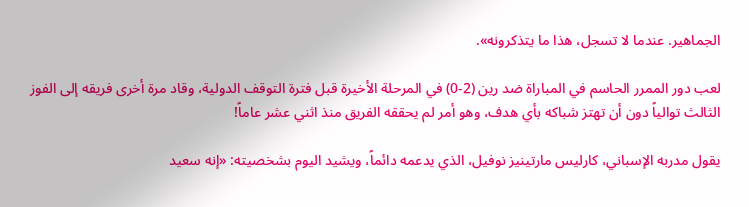الجماهير. عندما لا تسجل، هذا ما يتذكرونه».

لعب دور الممرر الحاسم في المباراة ضد رين (2-0) في المرحلة الأخيرة قبل فترة التوقف الدولية، وقاد مرة أخرى فريقه إلى الفوز الثالث توالياً دون أن تهتز شباكه بأي هدف، وهو أمر لم يحققه الفريق منذ اثني عشر عاماً!

يقول مدربه الإسباني، كارليس مارتينيز نوفيل، الذي يدعمه دائماً، ويشيد اليوم بشخصيته: «إنه سعيد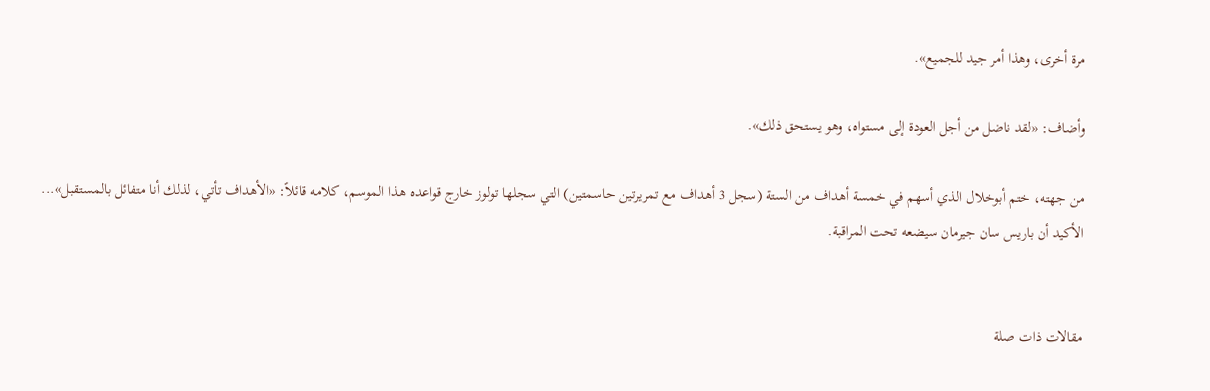مرة أخرى، وهذا أمر جيد للجميع».

وأضاف: «لقد ناضل من أجل العودة إلى مستواه، وهو يستحق ذلك».

من جهته، ختم أبوخلال الذي أسهم في خمسة أهداف من الستة (سجل 3 أهداف مع تمريرتين حاسمتين) التي سجلها تولوز خارج قواعده هذا الموسم، كلامه قائلاً: «الأهداف تأتي، لذلك أنا متفائل بالمستقبل»... الأكيد أن باريس سان جيرمان سيضعه تحت المراقبة.


مقالات ذات صلة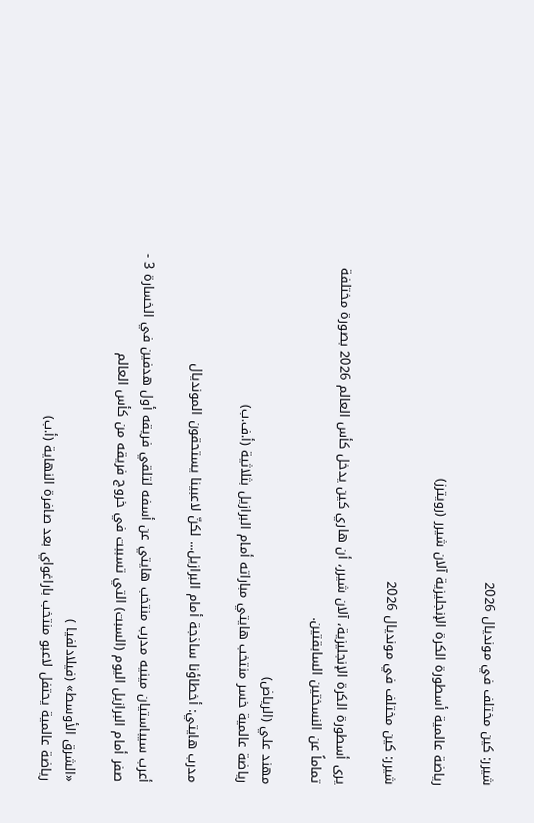شيرر: كين مختلف في مونديال 2026

رياضة عالمية أسطورة الكرة الإنجليزية آلان شيرر (رويترز)

شيرر: كين مختلف في مونديال 2026

يرى أسطورة الكرة الإنجليزية، آلان شيرر، أن هاري كين يدخل كأس العالم 2026 بصورة مختلفة تماماً عن النسختين السابقتين.

مهند علي (الرياض)
رياضة عالمية خسر منتخب هايتي مباراته أمام البرازيل بثلاثية (أ.ف.ب)

مدرب هايتي: أخطاؤنا ساذجة أمام البرازيل... لكنّ لاعبينا يستحقون المونديال

أعرب سيباستيان مينيه مدرب منتخب هايتي عن أسفه لتلقي فريقه أول هدفين في الخسارة 3 - صفر أمام البرازيل اليوم (السبت) التي تسببت في خروج فريقه من كأس العالم

«الشرق الأوسط» (فيلادلفيا )
رياضة عالمية يحتفل لاعبو منتخب باراغواي بعد صافرة النهاية (أ.ب)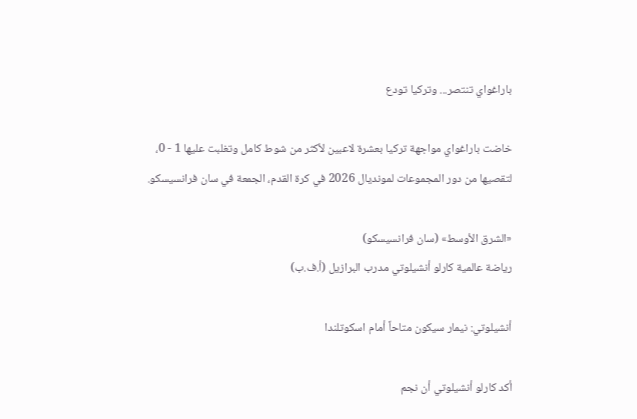باراغواي تنتصر... وتركيا تودع

خاضت باراغواي مواجهة تركيا بعشرة لاعبين لأكثر من شوط كامل وتغلبت عليها 1 - 0، لتقصيها من دور المجموعات لمونديال 2026 في كرة القدم، الجمعة في سان فرانسيسكو.

«الشرق الأوسط» (سان فرانسيسكو)
رياضة عالمية كارلو أنشيلوتي مدرب البرازيل (أ.ف.ب)

أنشيلوتي: نيمار سيكون متاحاً أمام اسكوتلندا

أكد كارلو أنشيلوتي أن نجم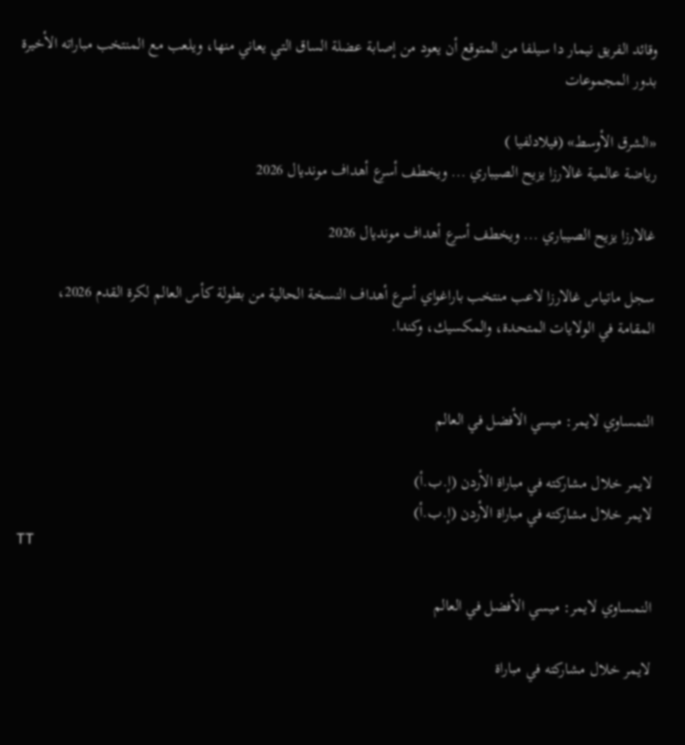وقائد الفريق نيمار دا سيلفا من المتوقع أن يعود من إصابة عضلة الساق التي يعاني منها، ويلعب مع المنتخب مباراته الأخيرة بدور المجموعات

«الشرق الأوسط» (فيلادلفيا )
رياضة عالمية غالارزا يزيح الصيباري ... ويخطف أسرع أهداف مونديال 2026

غالارزا يزيح الصيباري ... ويخطف أسرع أهداف مونديال 2026

سجل ماتياس غالارزا لاعب منتخب باراغواي أسرع أهداف النسخة الحالية من بطولة كأس العالم لكرة القدم 2026، المقامة في الولايات المتحدة، والمكسيك، وكندا.


النمساوي لايمر: ميسي الأفضل في العالم

لايمر خلال مشاركته في مباراة الأردن (إ.ب.أ)
لايمر خلال مشاركته في مباراة الأردن (إ.ب.أ)
TT

النمساوي لايمر: ميسي الأفضل في العالم

لايمر خلال مشاركته في مباراة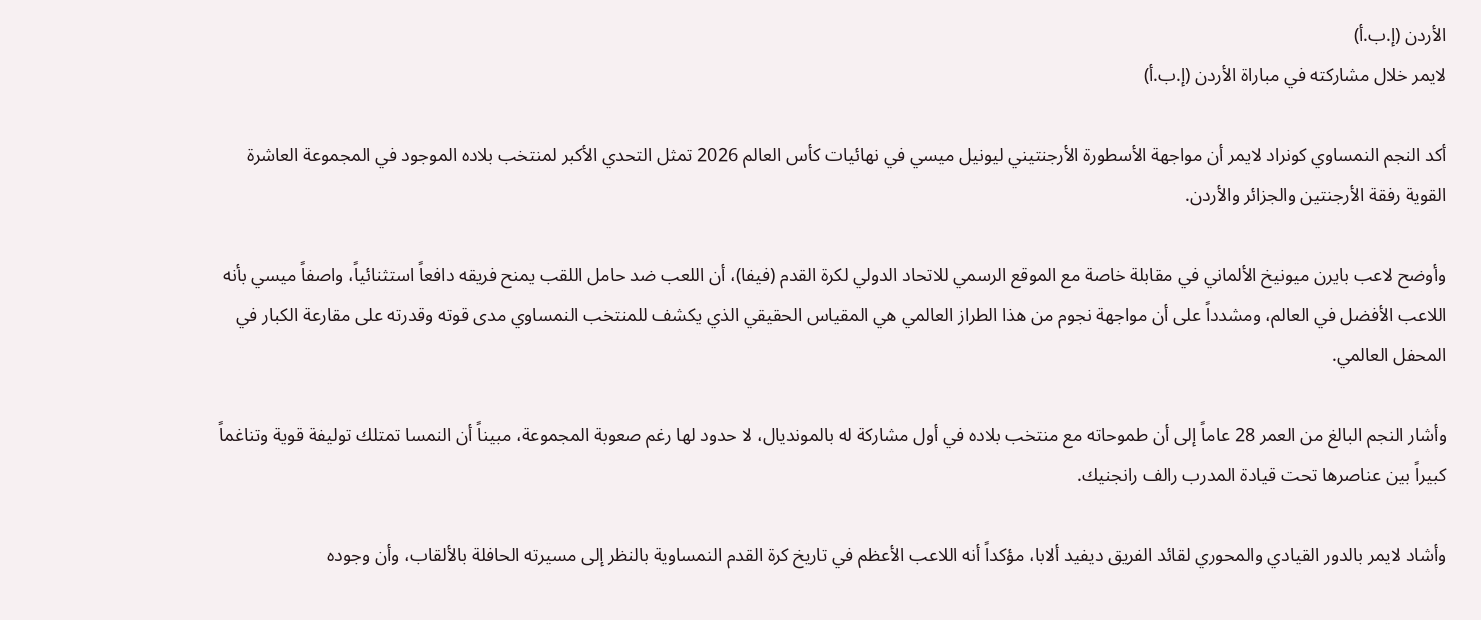الأردن (إ.ب.أ)
لايمر خلال مشاركته في مباراة الأردن (إ.ب.أ)

أكد النجم النمساوي كونراد لايمر أن مواجهة الأسطورة الأرجنتيني ليونيل ميسي في نهائيات كأس العالم 2026 تمثل التحدي الأكبر لمنتخب بلاده الموجود في المجموعة العاشرة القوية رفقة الأرجنتين والجزائر والأردن.

وأوضح لاعب بايرن ميونيخ الألماني في مقابلة خاصة مع الموقع الرسمي للاتحاد الدولي لكرة القدم (فيفا)، أن اللعب ضد حامل اللقب يمنح فريقه دافعاً استثنائياً، واصفاً ميسي بأنه اللاعب الأفضل في العالم، ومشدداً على أن مواجهة نجوم من هذا الطراز العالمي هي المقياس الحقيقي الذي يكشف للمنتخب النمساوي مدى قوته وقدرته على مقارعة الكبار في المحفل العالمي.

وأشار النجم البالغ من العمر 28 عاماً إلى أن طموحاته مع منتخب بلاده في أول مشاركة له بالمونديال، لا حدود لها رغم صعوبة المجموعة، مبيناً أن النمسا تمتلك توليفة قوية وتناغماً كبيراً بين عناصرها تحت قيادة المدرب رالف رانجنيك.

وأشاد لايمر بالدور القيادي والمحوري لقائد الفريق ديفيد ألابا، مؤكداً أنه اللاعب الأعظم في تاريخ كرة القدم النمساوية بالنظر إلى مسيرته الحافلة بالألقاب، وأن وجوده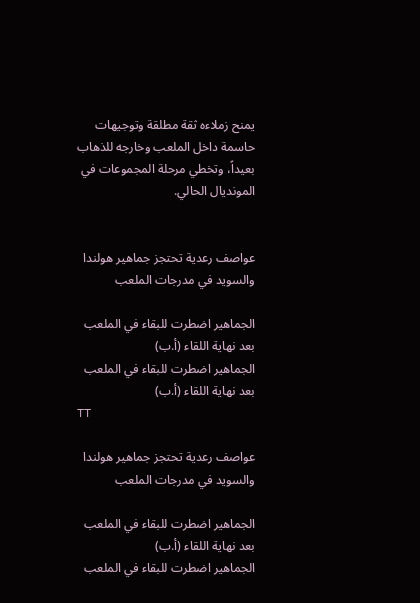يمنح زملاءه ثقة مطلقة وتوجيهات حاسمة داخل الملعب وخارجه للذهاب بعيداً، وتخطي مرحلة المجموعات في المونديال الحالي.


عواصف رعدية تحتجز جماهير هولندا والسويد في مدرجات الملعب

الجماهير اضطرت للبقاء في الملعب بعد نهاية اللقاء (أ.ب)
الجماهير اضطرت للبقاء في الملعب بعد نهاية اللقاء (أ.ب)
TT

عواصف رعدية تحتجز جماهير هولندا والسويد في مدرجات الملعب

الجماهير اضطرت للبقاء في الملعب بعد نهاية اللقاء (أ.ب)
الجماهير اضطرت للبقاء في الملعب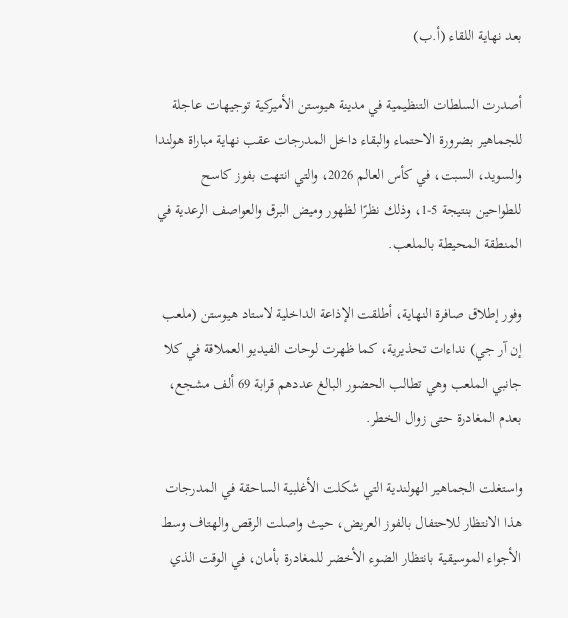بعد نهاية اللقاء (أ.ب)

أصدرت السلطات التنظيمية في مدينة هيوستن الأميركية توجيهات عاجلة للجماهير بضرورة الاحتماء والبقاء داخل المدرجات عقب نهاية مباراة هولندا والسويد، السبت، في كأس العالم 2026، والتي انتهت بفوز كاسح للطواحين بنتيجة 5-1، وذلك نظرًا لظهور وميض البرق والعواصف الرعدية في المنطقة المحيطة بالملعب.

وفور إطلاق صافرة النهاية، أطلقت الإذاعة الداخلية لاستاد هيوستن (ملعب إن آر جي) نداءات تحذيرية، كما ظهرت لوحات الفيديو العملاقة في كلا جانبي الملعب وهي تطالب الحضور البالغ عددهم قرابة 69 ألف مشجع، بعدم المغادرة حتى زوال الخطر.

واستغلت الجماهير الهولندية التي شكلت الأغلبية الساحقة في المدرجات هذا الانتظار للاحتفال بالفوز العريض، حيث واصلت الرقص والهتاف وسط الأجواء الموسيقية بانتظار الضوء الأخضر للمغادرة بأمان، في الوقت الذي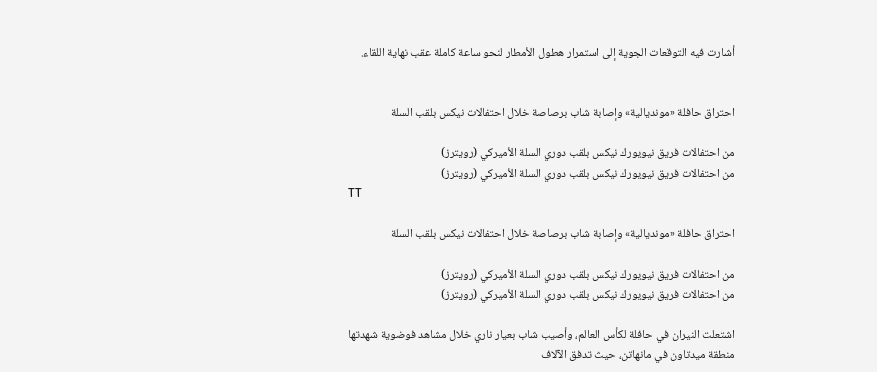أشارت فيه التوقعات الجوية إلى استمرار هطول الأمطار لنحو ساعة كاملة عقب نهاية اللقاء.


احتراق حافلة «مونديالية» وإصابة شاب برصاصة خلال احتفالات نيكس بلقب السلة

من احتفالات فريق نيويورك نيكس بلقب دوري السلة الأميركي (رويترز)
من احتفالات فريق نيويورك نيكس بلقب دوري السلة الأميركي (رويترز)
TT

احتراق حافلة «مونديالية» وإصابة شاب برصاصة خلال احتفالات نيكس بلقب السلة

من احتفالات فريق نيويورك نيكس بلقب دوري السلة الأميركي (رويترز)
من احتفالات فريق نيويورك نيكس بلقب دوري السلة الأميركي (رويترز)

اشتعلت النيران في حافلة لكأس العالم، وأصيب شاب بعيار ناري خلال مشاهد فوضوية شهدتها منطقة ميدتاون في مانهاتن، حيث تدفق الآلاف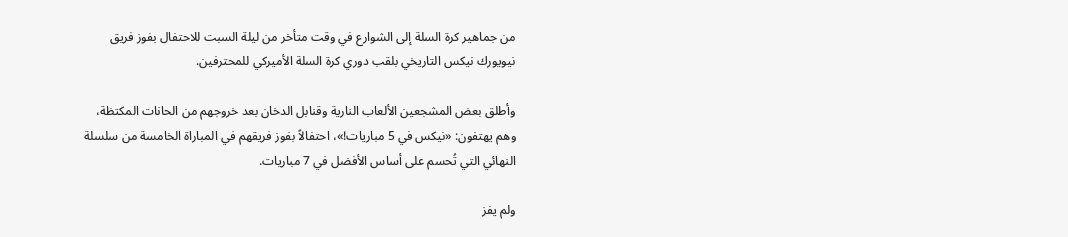من جماهير كرة السلة إلى الشوارع في وقت متأخر من ليلة السبت للاحتفال بفوز فريق نيويورك نيكس التاريخي بلقب دوري كرة السلة الأميركي للمحترفين.

وأطلق بعض المشجعين الألعاب النارية وقنابل الدخان بعد خروجهم من الحانات المكتظة، وهم يهتفون: «نيكس في 5 مباريات!»، احتفالاً بفوز فريقهم في المباراة الخامسة من سلسلة النهائي التي تُحسم على أساس الأفضل في 7 مباريات.

ولم يفز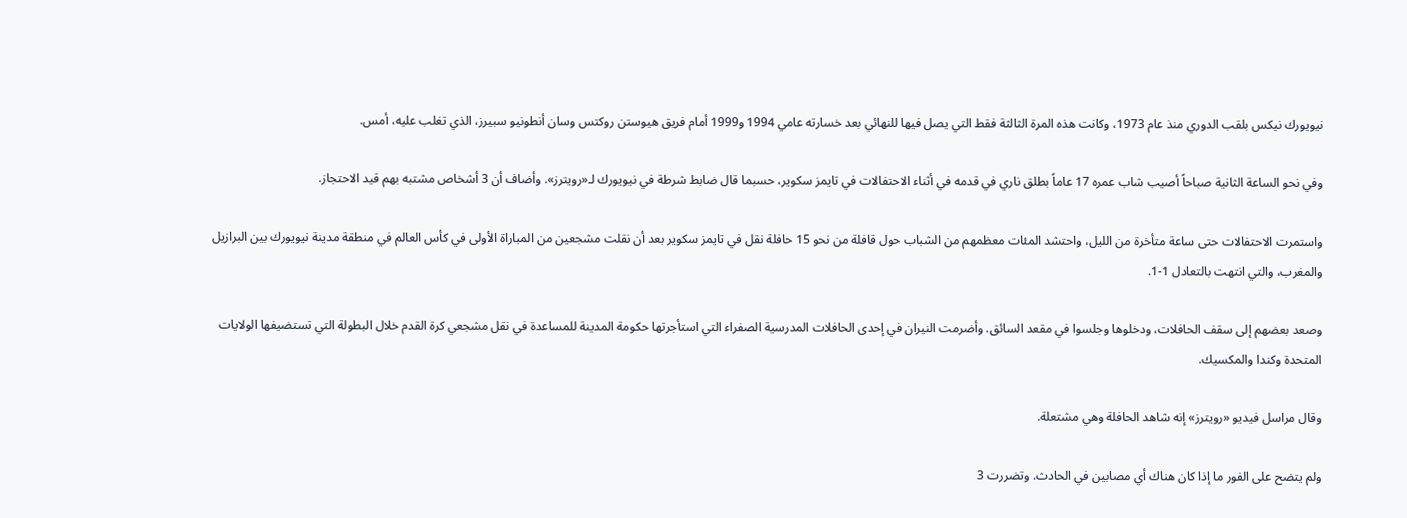نيويورك نيكس بلقب الدوري منذ عام 1973، وكانت هذه المرة الثالثة فقط التي يصل فيها للنهائي بعد خسارته عامي 1994 و1999 أمام فريق هيوستن روكتس وسان أنطونيو سبيرز، الذي تغلب عليه، أمس.

وفي نحو الساعة الثانية صباحاً أصيب شاب عمره 17 عاماً بطلق ناري في قدمه في أثناء الاحتفالات في تايمز سكوير، حسبما قال ضابط شرطة في نيويورك لـ«رويترز». وأضاف أن 3 أشخاص مشتبه بهم قيد الاحتجاز.

واستمرت الاحتفالات حتى ساعة متأخرة من الليل، واحتشد المئات معظمهم من الشباب حول قافلة من نحو 15 حافلة نقل في تايمز سكوير بعد أن نقلت مشجعين من المباراة الأولى في كأس العالم في منطقة مدينة نيويورك بين البرازيل والمغرب، والتي انتهت بالتعادل 1-1.

وصعد بعضهم إلى سقف الحافلات، ودخلوها وجلسوا في مقعد السائق. وأضرمت النيران في إحدى الحافلات المدرسية الصفراء التي استأجرتها حكومة المدينة للمساعدة في نقل مشجعي كرة القدم خلال البطولة التي تستضيفها الولايات المتحدة وكندا والمكسيك.

وقال مراسل فيديو «رويترز» إنه شاهد الحافلة وهي مشتعلة.

ولم يتضح على الفور ما إذا كان هناك أي مصابين في الحادث. وتضررت 3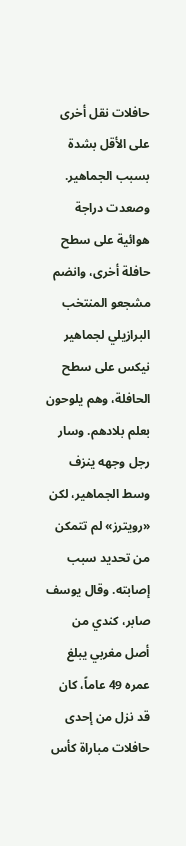حافلات نقل أخرى على الأقل بشدة بسبب الجماهير. وصعدت دراجة هوائية على سطح حافلة أخرى، وانضم مشجعو المنتخب البرازيلي لجماهير نيكس على سطح الحافلة، وهم يلوحون بعلم بلادهم. وسار رجل وجهه ينزف وسط الجماهير، لكن «رويترز» لم تتمكن من تحديد سبب إصابته. وقال يوسف صابر، كندي من أصل مغربي يبلغ عمره 49 عاماً، كان قد نزل من إحدى حافلات مباراة كأس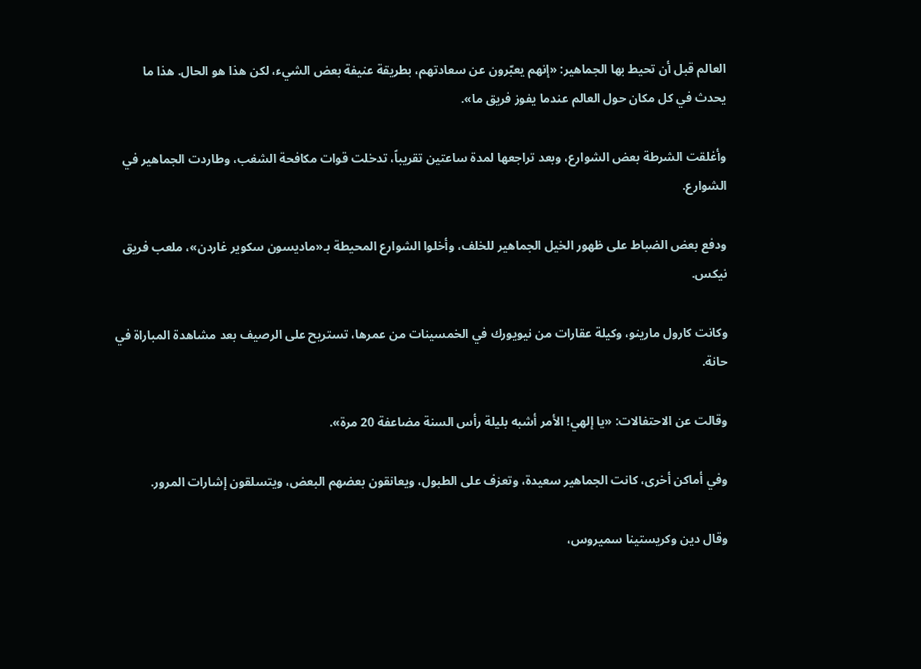العالم قبل أن تحيط بها الجماهير: «إنهم يعبّرون عن سعادتهم، بطريقة عنيفة بعض الشيء، لكن هذا هو الحال. هذا ما يحدث في كل مكان حول العالم عندما يفوز فريق ما».

وأغلقت الشرطة بعض الشوارع، وبعد تراجعها لمدة ساعتين تقريباً، تدخلت قوات مكافحة الشغب، وطاردت الجماهير في الشوارع.

ودفع بعض الضباط على ظهور الخيل الجماهير للخلف، وأخلوا الشوارع المحيطة بـ«ماديسون سكوير غاردن»، ملعب فريق نيكس.

وكانت كارول مارينو، وكيلة عقارات من نيويورك في الخمسينات من عمرها، تستريح على الرصيف بعد مشاهدة المباراة في حانة.

وقالت عن الاحتفالات: «يا إلهي! الأمر أشبه بليلة رأس السنة مضاعفة 20 مرة».

وفي أماكن أخرى، كانت الجماهير سعيدة، وتعزف على الطبول، ويعانقون بعضهم البعض، ويتسلقون إشارات المرور.

وقال دين وكريستينا سميروس،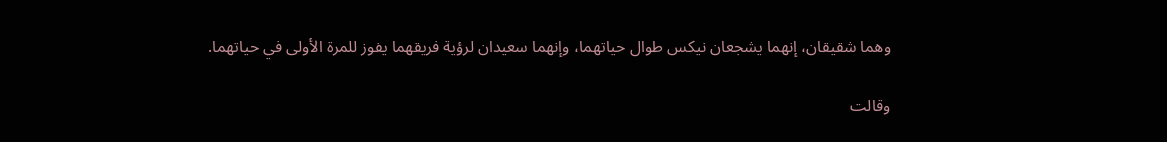وهما شقيقان، إنهما يشجعان نيكس طوال حياتهما، وإنهما سعيدان لرؤية فريقهما يفوز للمرة الأولى في حياتهما.

وقالت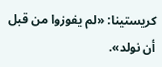كريستينا: «لم يفوزوا من قبل أن نولد».